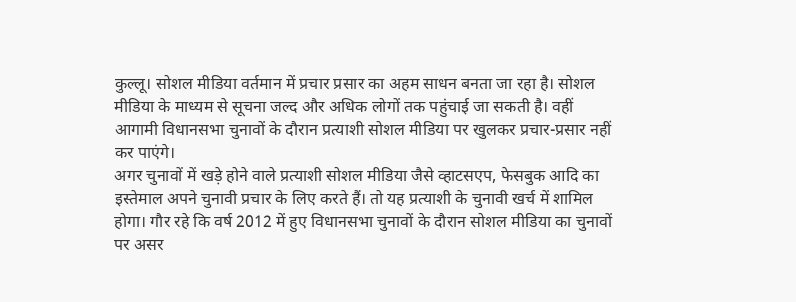कुल्लू। सोशल मीडिया वर्तमान में प्रचार प्रसार का अहम साधन बनता जा रहा है। सोशल मीडिया के माध्यम से सूचना जल्द और अधिक लोगों तक पहुंचाई जा सकती है। वहीं आगामी विधानसभा चुनावों के दौरान प्रत्याशी सोशल मीडिया पर खुलकर प्रचार-प्रसार नहीं कर पाएंगे।
अगर चुनावों में खड़े होने वाले प्रत्याशी सोशल मीडिया जैसे व्हाटसएप, फेसबुक आदि का इस्तेमाल अपने चुनावी प्रचार के लिए करते हैं। तो यह प्रत्याशी के चुनावी खर्च में शामिल होगा। गौर रहे कि वर्ष 2012 में हुए विधानसभा चुनावों के दौरान सोशल मीडिया का चुनावों पर असर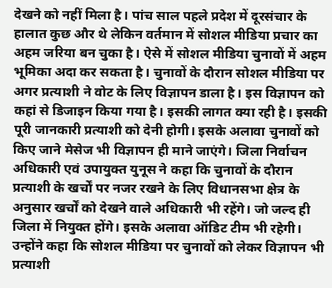देखने को नहीं मिला है। पांच साल पहले प्रदेश में दूरसंचार के हालात कुछ और थे लेकिन वर्तमान में सोशल मीडिया प्रचार का अहम जरिया बन चुका है। ऐसे में सोशल मीडिया चुनावों में अहम भूमिका अदा कर सकता है। चुनावों के दौरान सोशल मीडिया पर अगर प्रत्याशी ने वोट के लिए विज्ञापन डाला है। इस विज्ञापन को कहां से डिजाइन किया गया है। इसकी लागत क्या रही है। इसकी पूरी जानकारी प्रत्याशी को देनी होगी। इसके अलावा चुनावों को किए जाने मेसेज भी विज्ञापन ही माने जाएंगे। जिला निर्वाचन अधिकारी एवं उपायुक्त युनूस ने कहा कि चुनावों के दौरान प्रत्याशी के खर्चों पर नजर रखने के लिए विधानसभा क्षेत्र के अनुसार खर्चों को देखने वाले अधिकारी भी रहेंगे। जो जल्द ही जिला में नियुक्त होंगे। इसके अलावा ऑडिट टीम भी रहेगी। उन्होंने कहा कि सोशल मीडिया पर चुनावों को लेकर विज्ञापन भी प्रत्याशी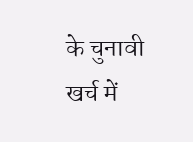के चुनावी खर्च में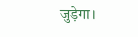जुड़ेगा।